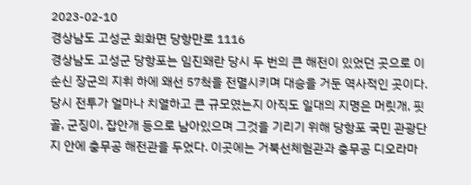2023-02-10
경상남도 고성군 회화면 당항만로 1116
경상남도 고성군 당항포는 임진왜란 당시 두 번의 큰 해전이 있었던 곳으로 이순신 장군의 지휘 하에 왜선 57척을 전멸시키며 대승을 거둔 역사적인 곳이다. 당시 전투가 얼마나 치열하고 큰 규모였는지 아직도 일대의 지명은 머릿개, 핏골, 군징이, 잡안개 등으로 남아있으며 그것을 기리기 위해 당항포 국민 관광단지 안에 충무공 해전관을 두었다. 이곳에는 거북선체험관과 충무공 디오라마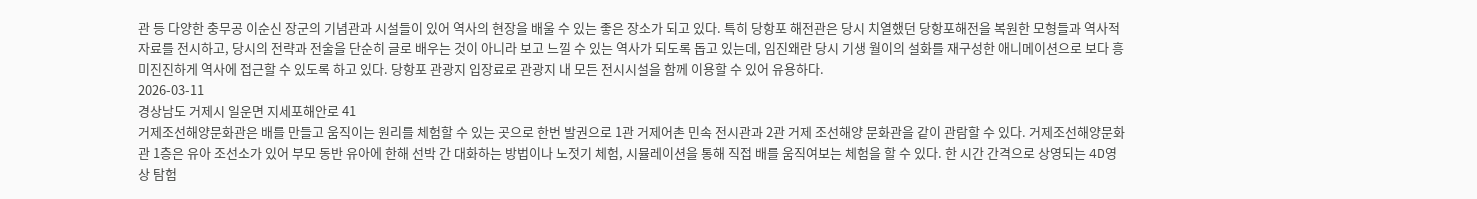관 등 다양한 충무공 이순신 장군의 기념관과 시설들이 있어 역사의 현장을 배울 수 있는 좋은 장소가 되고 있다. 특히 당항포 해전관은 당시 치열했던 당항포해전을 복원한 모형들과 역사적 자료를 전시하고, 당시의 전략과 전술을 단순히 글로 배우는 것이 아니라 보고 느낄 수 있는 역사가 되도록 돕고 있는데, 임진왜란 당시 기생 월이의 설화를 재구성한 애니메이션으로 보다 흥미진진하게 역사에 접근할 수 있도록 하고 있다. 당항포 관광지 입장료로 관광지 내 모든 전시시설을 함께 이용할 수 있어 유용하다.
2026-03-11
경상남도 거제시 일운면 지세포해안로 41
거제조선해양문화관은 배를 만들고 움직이는 원리를 체험할 수 있는 곳으로 한번 발권으로 1관 거제어촌 민속 전시관과 2관 거제 조선해양 문화관을 같이 관람할 수 있다. 거제조선해양문화관 1층은 유아 조선소가 있어 부모 동반 유아에 한해 선박 간 대화하는 방법이나 노젓기 체험, 시뮬레이션을 통해 직접 배를 움직여보는 체험을 할 수 있다. 한 시간 간격으로 상영되는 4D영상 탐험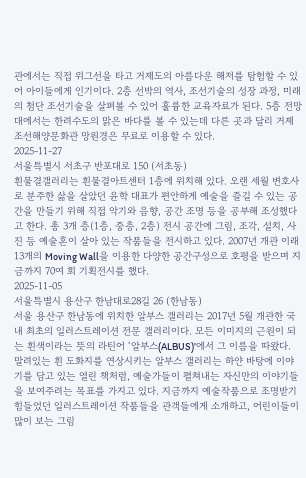관에서는 직접 위그선을 타고 거제도의 아름다운 해저를 탐험할 수 있어 아이들에게 인기이다. 2층 선박의 역사, 조선기술의 성장 과정, 미래의 첨단 조선기술을 살펴볼 수 있어 훌륭한 교육자료가 된다. 5층 전망대에서는 한려수도의 맑은 바다를 볼 수 있는데 다른 곳과 달리 거제조선해양문화관 망원경은 무료로 이용할 수 있다.
2025-11-27
서울특별시 서초구 반포대로 150 (서초동)
흰물결갤러리는 흰물결아트센터 1층에 위치해 있다. 오랜 세월 변호사로 분주한 삶을 살았던 윤학 대표가 편안하게 예술을 즐길 수 있는 공간을 만들기 위해 직접 악기와 음향, 공간 조명 등을 공부해 조성했다고 한다. 총 3개 층(1층, 중층, 2층) 전시 공간에 그림, 조각, 설치, 사진 등 예술혼이 살아 있는 작품들을 전시하고 있다. 2007년 개관 이래 13개의 Moving Wall을 이용한 다양한 공간구성으로 호평을 받으며 지금까지 70여 회 기획전시를 했다.
2025-11-05
서울특별시 용산구 한남대로28길 26 (한남동)
서울 용산구 한남동에 위치한 알부스 갤러리는 2017년 5월 개관한 국내 최초의 일러스트레이션 전문 갤러리이다. 모든 이미지의 근원이 되는 흰색이라는 뜻의 라틴어 ‘알부스(ALBUS)’에서 그 이름을 따왔다. 말려있는 흰 도화지를 연상시키는 알부스 갤러리는 하얀 바탕에 이야기를 담고 있는 열린 책처럼, 예술가들이 펼쳐내는 자신만의 이야기들을 보여주려는 목표를 가지고 있다. 지금까지 예술작품으로 조명받기 힘들었던 일러스트레이션 작품들을 관객들에게 소개하고, 어린이들이 많이 보는 그림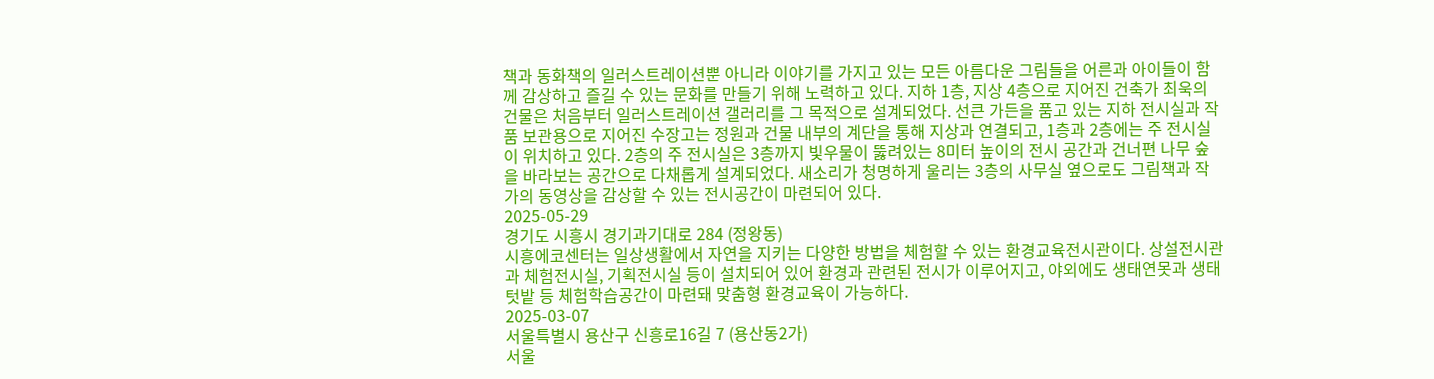책과 동화책의 일러스트레이션뿐 아니라 이야기를 가지고 있는 모든 아름다운 그림들을 어른과 아이들이 함께 감상하고 즐길 수 있는 문화를 만들기 위해 노력하고 있다. 지하 1층, 지상 4층으로 지어진 건축가 최욱의 건물은 처음부터 일러스트레이션 갤러리를 그 목적으로 설계되었다. 선큰 가든을 품고 있는 지하 전시실과 작품 보관용으로 지어진 수장고는 정원과 건물 내부의 계단을 통해 지상과 연결되고, 1층과 2층에는 주 전시실이 위치하고 있다. 2층의 주 전시실은 3층까지 빛우물이 뚫려있는 8미터 높이의 전시 공간과 건너편 나무 숲을 바라보는 공간으로 다채롭게 설계되었다. 새소리가 청명하게 울리는 3층의 사무실 옆으로도 그림책과 작가의 동영상을 감상할 수 있는 전시공간이 마련되어 있다.
2025-05-29
경기도 시흥시 경기과기대로 284 (정왕동)
시흥에코센터는 일상생활에서 자연을 지키는 다양한 방법을 체험할 수 있는 환경교육전시관이다. 상설전시관과 체험전시실, 기획전시실 등이 설치되어 있어 환경과 관련된 전시가 이루어지고, 야외에도 생태연못과 생태 텃밭 등 체험학습공간이 마련돼 맞춤형 환경교육이 가능하다.
2025-03-07
서울특별시 용산구 신흥로16길 7 (용산동2가)
서울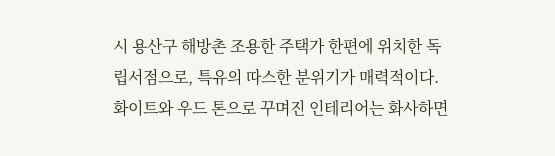시 용산구 해방촌 조용한 주택가 한편에 위치한 독립서점으로, 특유의 따스한 분위기가 매력적이다. 화이트와 우드 톤으로 꾸며진 인테리어는 화사하면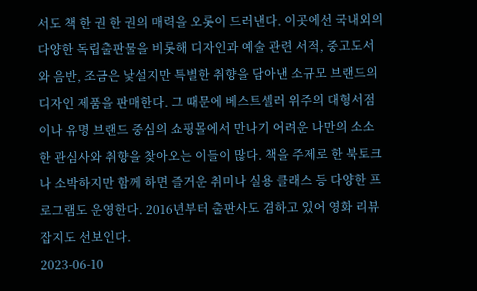서도 책 한 권 한 권의 매력을 오롯이 드러낸다. 이곳에선 국내외의 다양한 독립출판물을 비롯해 디자인과 예술 관련 서적, 중고도서와 음반, 조금은 낯설지만 특별한 취향을 담아낸 소규모 브랜드의 디자인 제품을 판매한다. 그 때문에 베스트셀러 위주의 대형서점이나 유명 브랜드 중심의 쇼핑몰에서 만나기 어려운 나만의 소소한 관심사와 취향을 찾아오는 이들이 많다. 책을 주제로 한 북토크나 소박하지만 함께 하면 즐거운 취미나 실용 클래스 등 다양한 프로그램도 운영한다. 2016년부터 출판사도 겸하고 있어 영화 리뷰 잡지도 선보인다.
2023-06-10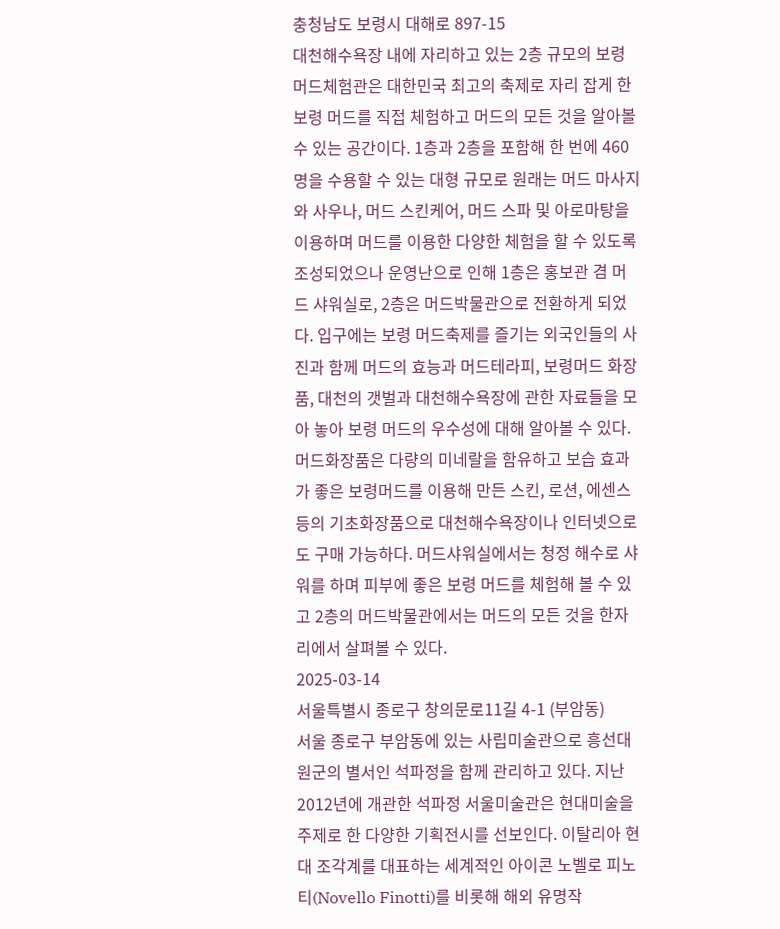충청남도 보령시 대해로 897-15
대천해수욕장 내에 자리하고 있는 2층 규모의 보령머드체험관은 대한민국 최고의 축제로 자리 잡게 한 보령 머드를 직접 체험하고 머드의 모든 것을 알아볼 수 있는 공간이다. 1층과 2층을 포함해 한 번에 460명을 수용할 수 있는 대형 규모로 원래는 머드 마사지와 사우나, 머드 스킨케어, 머드 스파 및 아로마탕을 이용하며 머드를 이용한 다양한 체험을 할 수 있도록 조성되었으나 운영난으로 인해 1층은 홍보관 겸 머드 샤워실로, 2층은 머드박물관으로 전환하게 되었다. 입구에는 보령 머드축제를 즐기는 외국인들의 사진과 함께 머드의 효능과 머드테라피, 보령머드 화장품, 대천의 갯벌과 대천해수욕장에 관한 자료들을 모아 놓아 보령 머드의 우수성에 대해 알아볼 수 있다. 머드화장품은 다량의 미네랄을 함유하고 보습 효과가 좋은 보령머드를 이용해 만든 스킨, 로션, 에센스 등의 기초화장품으로 대천해수욕장이나 인터넷으로도 구매 가능하다. 머드샤워실에서는 청정 해수로 샤워를 하며 피부에 좋은 보령 머드를 체험해 볼 수 있고 2층의 머드박물관에서는 머드의 모든 것을 한자리에서 살펴볼 수 있다.
2025-03-14
서울특별시 종로구 창의문로11길 4-1 (부암동)
서울 종로구 부암동에 있는 사립미술관으로 흥선대원군의 별서인 석파정을 함께 관리하고 있다. 지난 2012년에 개관한 석파정 서울미술관은 현대미술을 주제로 한 다양한 기획전시를 선보인다. 이탈리아 현대 조각계를 대표하는 세계적인 아이콘 노벨로 피노티(Novello Finotti)를 비롯해 해외 유명작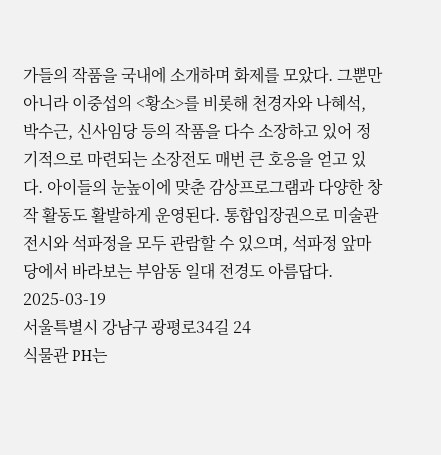가들의 작품을 국내에 소개하며 화제를 모았다. 그뿐만 아니라 이중섭의 <황소>를 비롯해 천경자와 나혜석, 박수근, 신사임당 등의 작품을 다수 소장하고 있어 정기적으로 마련되는 소장전도 매번 큰 호응을 얻고 있다. 아이들의 눈높이에 맞춘 감상프로그램과 다양한 창작 활동도 활발하게 운영된다. 통합입장권으로 미술관 전시와 석파정을 모두 관람할 수 있으며, 석파정 앞마당에서 바라보는 부암동 일대 전경도 아름답다.
2025-03-19
서울특별시 강남구 광평로34길 24
식물관 PH는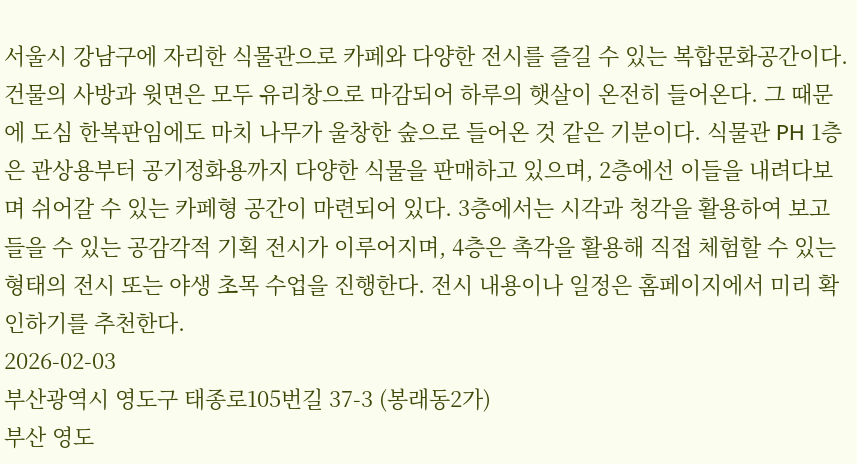서울시 강남구에 자리한 식물관으로 카페와 다양한 전시를 즐길 수 있는 복합문화공간이다. 건물의 사방과 윗면은 모두 유리창으로 마감되어 하루의 햇살이 온전히 들어온다. 그 때문에 도심 한복판임에도 마치 나무가 울창한 숲으로 들어온 것 같은 기분이다. 식물관 PH 1층은 관상용부터 공기정화용까지 다양한 식물을 판매하고 있으며, 2층에선 이들을 내려다보며 쉬어갈 수 있는 카페형 공간이 마련되어 있다. 3층에서는 시각과 청각을 활용하여 보고 들을 수 있는 공감각적 기획 전시가 이루어지며, 4층은 촉각을 활용해 직접 체험할 수 있는 형태의 전시 또는 야생 초목 수업을 진행한다. 전시 내용이나 일정은 홈페이지에서 미리 확인하기를 추천한다.
2026-02-03
부산광역시 영도구 태종로105번길 37-3 (봉래동2가)
부산 영도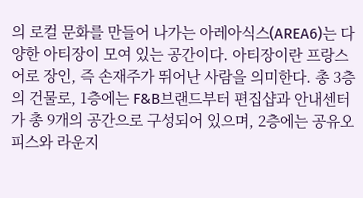의 로컬 문화를 만들어 나가는 아레아식스(AREA6)는 다양한 아티장이 모여 있는 공간이다. 아티장이란 프랑스어로 장인, 즉 손재주가 뛰어난 사람을 의미한다. 총 3층의 건물로, 1층에는 F&B브랜드부터 편집샵과 안내센터가 총 9개의 공간으로 구성되어 있으며, 2층에는 공유오피스와 라운지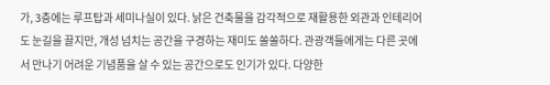가, 3층에는 루프탑과 세미나실이 있다. 낡은 건축물을 감각적으로 재활용한 외관과 인테리어도 눈길을 끌지만, 개성 넘치는 공간을 구경하는 재미도 쏠쏠하다. 관광객들에게는 다른 곳에서 만나기 어려운 기념품을 살 수 있는 공간으로도 인기가 있다. 다양한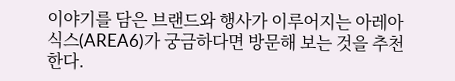이야기를 담은 브랜드와 행사가 이루어지는 아레아식스(AREA6)가 궁금하다면 방문해 보는 것을 추천한다.